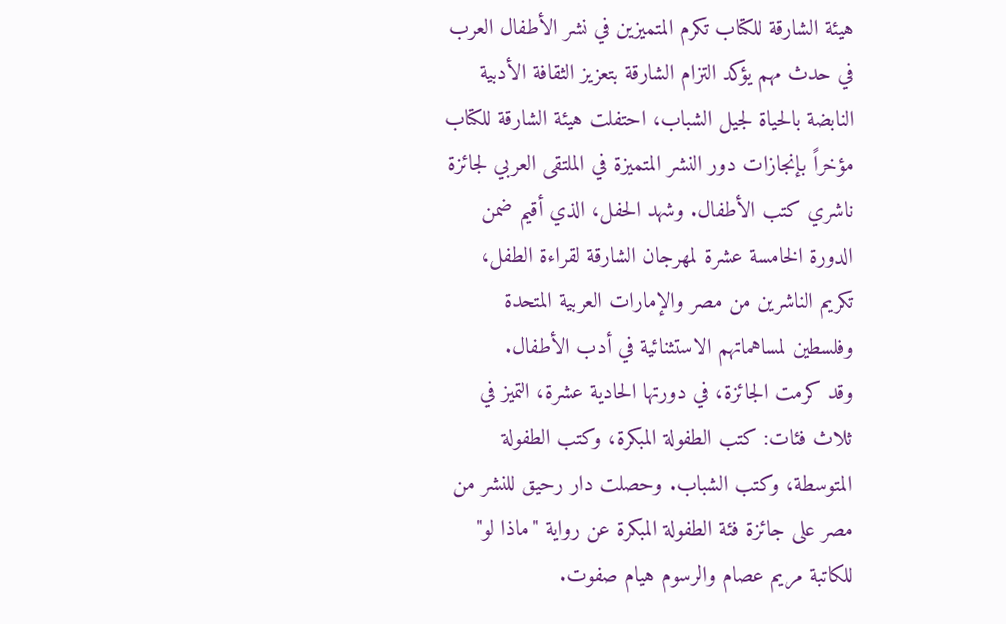هيئة الشارقة للكتاب تكرم المتميزين في نشر الأطفال العرب
في حدث مهم يؤكد التزام الشارقة بتعزيز الثقافة الأدبية النابضة بالحياة لجيل الشباب، احتفلت هيئة الشارقة للكتاب مؤخراً بإنجازات دور النشر المتميزة في الملتقى العربي لجائزة ناشري كتب الأطفال. وشهد الحفل، الذي أقيم ضمن الدورة الخامسة عشرة لمهرجان الشارقة لقراءة الطفل، تكريم الناشرين من مصر والإمارات العربية المتحدة وفلسطين لمساهماتهم الاستثنائية في أدب الأطفال.
وقد كرمت الجائزة، في دورتها الحادية عشرة، التميز في ثلاث فئات: كتب الطفولة المبكرة، وكتب الطفولة المتوسطة، وكتب الشباب. وحصلت دار رحيق للنشر من مصر على جائزة فئة الطفولة المبكرة عن رواية "ماذا لو" للكاتبة مريم عصام والرسوم هيام صفوت.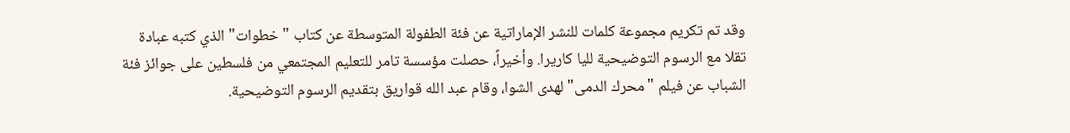وقد تم تكريم مجموعة كلمات للنشر الإماراتية عن فئة الطفولة المتوسطة عن كتاب "خطوات" الذي كتبه عبادة تقلا مع الرسوم التوضيحية لليا كاريرا. وأخيراً، حصلت مؤسسة تامر للتعليم المجتمعي من فلسطين على جوائز فئة الشباب عن فيلم "محرك الدمى" لهدى الشوا، وقام عبد الله قواريق بتقديم الرسوم التوضيحية.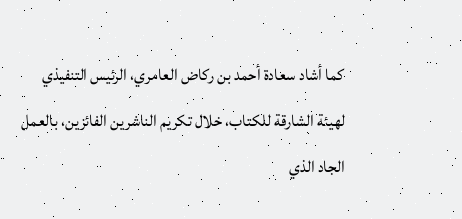كما أشاد سعادة أحمد بن ركاض العامري، الرئيس التنفيذي لهيئة الشارقة للكتاب، خلال تكريم الناشرين الفائزين، بالعمل الجاد الذي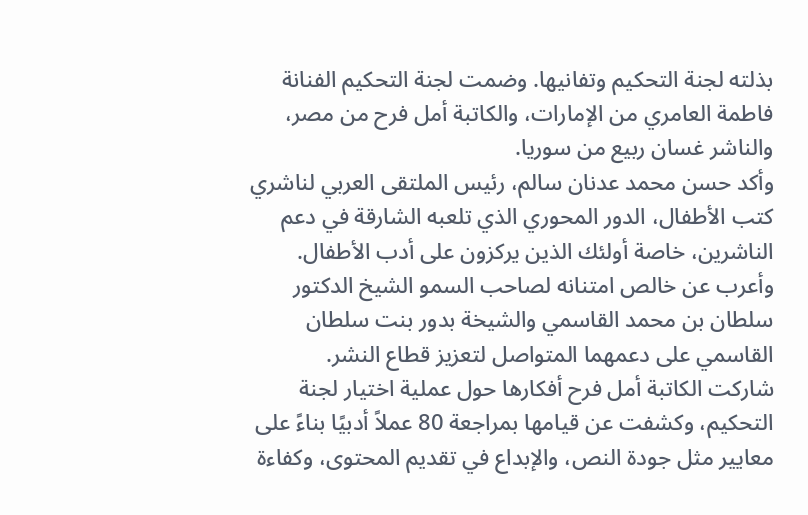بذلته لجنة التحكيم وتفانيها. وضمت لجنة التحكيم الفنانة فاطمة العامري من الإمارات، والكاتبة أمل فرح من مصر، والناشر غسان ربيع من سوريا.
وأكد حسن محمد عدنان سالم، رئيس الملتقى العربي لناشري كتب الأطفال، الدور المحوري الذي تلعبه الشارقة في دعم الناشرين، خاصة أولئك الذين يركزون على أدب الأطفال. وأعرب عن خالص امتنانه لصاحب السمو الشيخ الدكتور سلطان بن محمد القاسمي والشيخة بدور بنت سلطان القاسمي على دعمهما المتواصل لتعزيز قطاع النشر.
شاركت الكاتبة أمل فرح أفكارها حول عملية اختيار لجنة التحكيم، وكشفت عن قيامها بمراجعة 80 عملاً أدبيًا بناءً على معايير مثل جودة النص، والإبداع في تقديم المحتوى، وكفاءة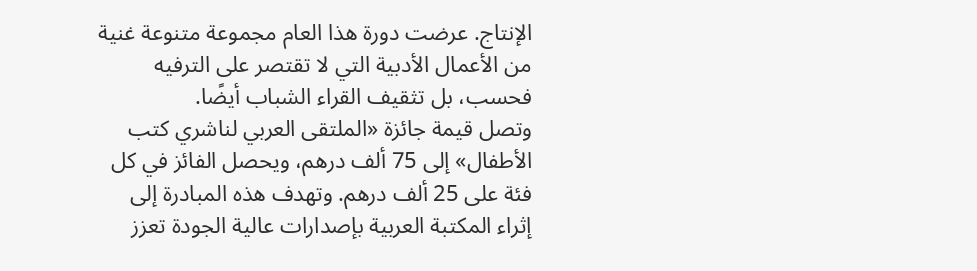الإنتاج. عرضت دورة هذا العام مجموعة متنوعة غنية من الأعمال الأدبية التي لا تقتصر على الترفيه فحسب، بل تثقيف القراء الشباب أيضًا.
وتصل قيمة جائزة «الملتقى العربي لناشري كتب الأطفال» إلى 75 ألف درهم، ويحصل الفائز في كل فئة على 25 ألف درهم. وتهدف هذه المبادرة إلى إثراء المكتبة العربية بإصدارات عالية الجودة تعزز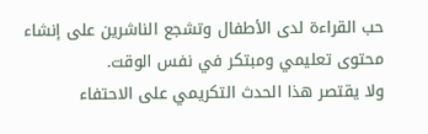حب القراءة لدى الأطفال وتشجع الناشرين على إنشاء محتوى تعليمي ومبتكر في نفس الوقت.
ولا يقتصر هذا الحدث التكريمي على الاحتفاء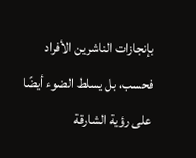بإنجازات الناشرين الأفراد فحسب، بل يسلط الضوء أيضًا على رؤية الشارقة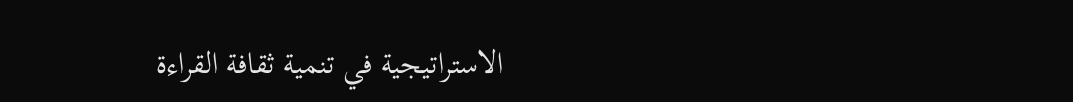الاستراتيجية في تنمية ثقافة القراءة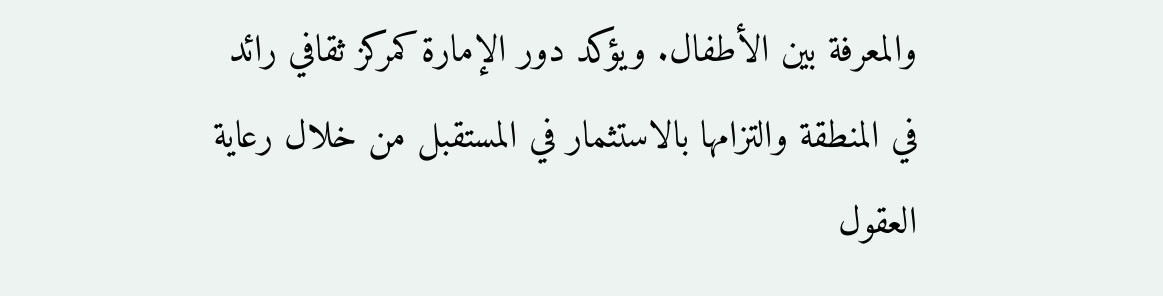والمعرفة بين الأطفال. ويؤكد دور الإمارة كمركز ثقافي رائد في المنطقة والتزامها بالاستثمار في المستقبل من خلال رعاية العقول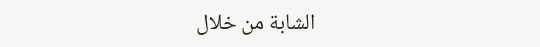الشابة من خلال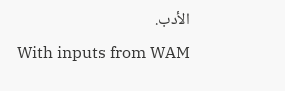الأدب.
With inputs from WAM